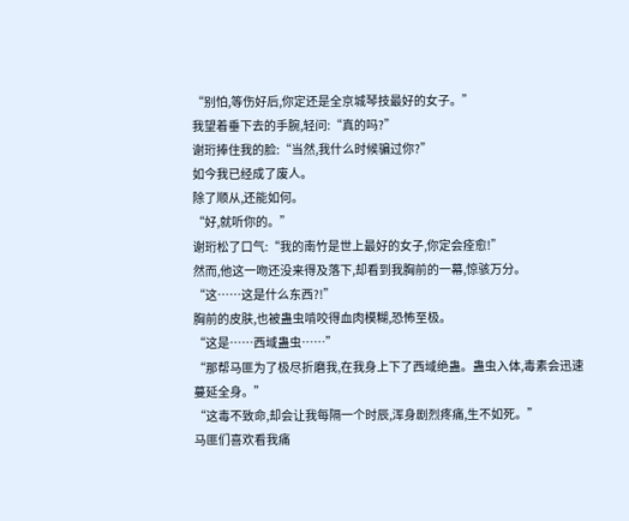“别怕,等伤好后,你定还是全京城琴技最好的女子。”
我望着垂下去的手腕,轻问:“真的吗?”
谢珩捧住我的脸:“当然,我什么时候骗过你?”
如今我已经成了废人。
除了顺从,还能如何。
“好,就听你的。”
谢珩松了口气:“我的南竹是世上最好的女子,你定会痊愈!”
然而,他这一吻还没来得及落下,却看到我胸前的一幕,惊骇万分。
“这……这是什么东西?!”
胸前的皮肤,也被蛊虫啃咬得血肉模糊,恐怖至极。
“这是……西域蛊虫……”
“那帮马匪为了极尽折磨我,在我身上下了西域绝蛊。蛊虫入体,毒素会迅速蔓延全身。”
“这毒不致命,却会让我每隔一个时辰,浑身剧烈疼痛,生不如死。”
马匪们喜欢看我痛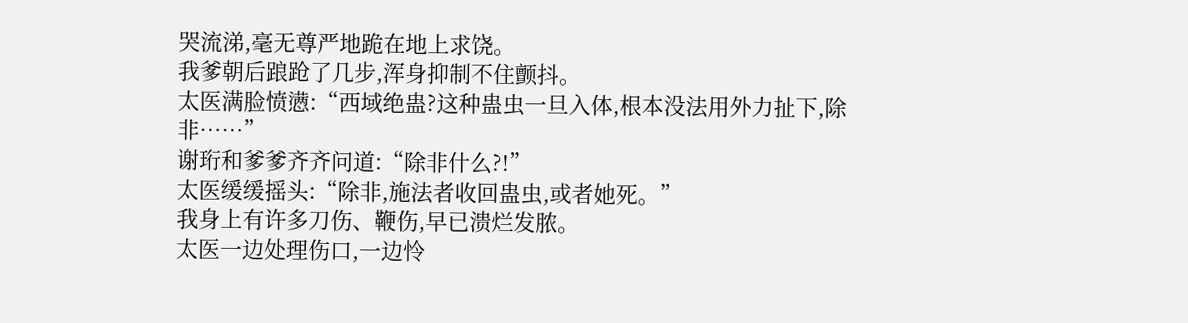哭流涕,毫无尊严地跪在地上求饶。
我爹朝后踉跄了几步,浑身抑制不住颤抖。
太医满脸愤懑:“西域绝蛊?这种蛊虫一旦入体,根本没法用外力扯下,除非……”
谢珩和爹爹齐齐问道:“除非什么?!”
太医缓缓摇头:“除非,施法者收回蛊虫,或者她死。”
我身上有许多刀伤、鞭伤,早已溃烂发脓。
太医一边处理伤口,一边怜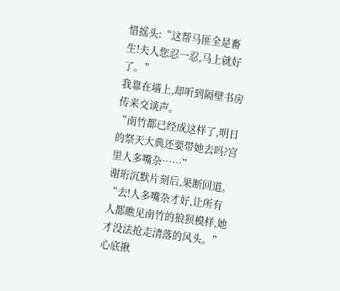惜摇头:“这帮马匪全是畜生!夫人您忍一忍,马上就好了。”
我靠在墙上,却听到隔壁书房传来交谈声。
“南竹都已经成这样了,明日的祭天大典还要带她去吗?宫里人多嘴杂……”
谢珩沉默片刻后,果断回道。
“去!人多嘴杂才好,让所有人都瞧见南竹的狼狈模样,她才没法抢走清落的风头。”
心底揪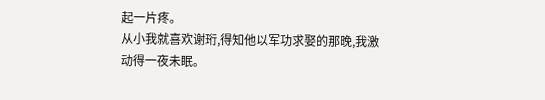起一片疼。
从小我就喜欢谢珩,得知他以军功求娶的那晚,我激动得一夜未眠。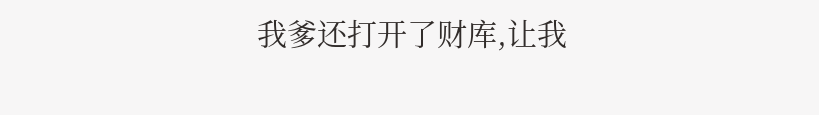我爹还打开了财库,让我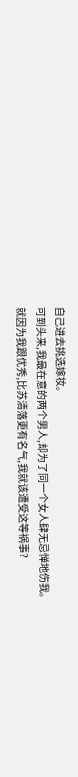自己进去挑选嫁妆。
可到头来,我最在意的两个男人,却为了同一个女人肆无忌惮地伤我。
就因为我跟优秀,比苏清落更有名气,我就该遭受这等祸事?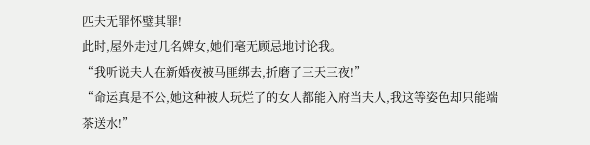匹夫无罪怀璧其罪!
此时,屋外走过几名婢女,她们毫无顾忌地讨论我。
“我听说夫人在新婚夜被马匪绑去,折磨了三天三夜!”
“命运真是不公,她这种被人玩烂了的女人都能入府当夫人,我这等姿色却只能端茶送水!”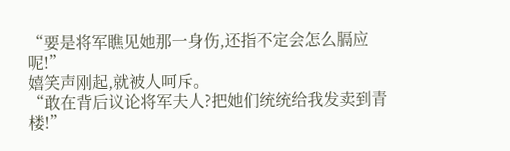“要是将军瞧见她那一身伤,还指不定会怎么膈应呢!”
嬉笑声刚起,就被人呵斥。
“敢在背后议论将军夫人?把她们统统给我发卖到青楼!”